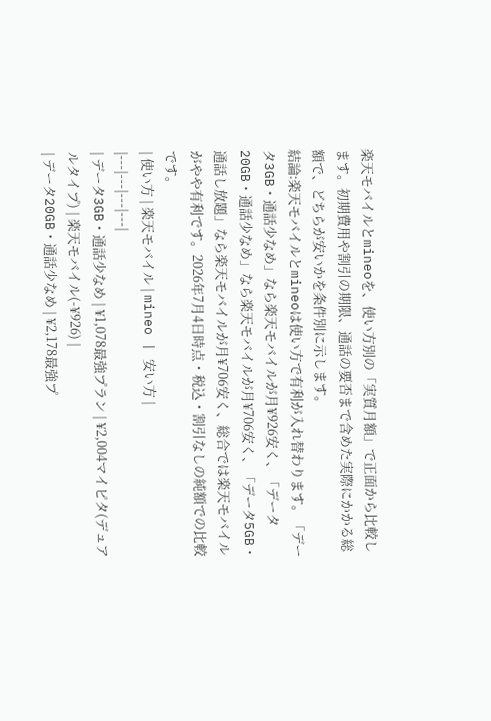楽天モバイルとmineoを、使い方別の「実質月額」で正面から比較します。初期費用や割引の期限、通話の要否まで含めた実際にかかる総額で、どちらが安いかを条件別に示します。
結論:楽天モバイルとmineoは使い方で有利が入れ替わります。「データ3GB・通話少なめ」なら楽天モバイルが月¥926安く、「データ20GB・通話少なめ」なら楽天モバイルが月¥706安く、「データ5GB・通話し放題」なら楽天モバイルが月¥706安く、総合では楽天モバイルがやや有利です。2026年7月4日時点・税込・割引なしの純額での比較です。
| 使い方 | 楽天モバイル | mineo | 安い方 |
|---|---|---|---|
| データ3GB・通話少なめ | ¥1,078最強プラン | ¥2,004マイピタ(デュアルタイプ) | 楽天モバイル(-¥926) |
| データ20GB・通話少なめ | ¥2,178最強プ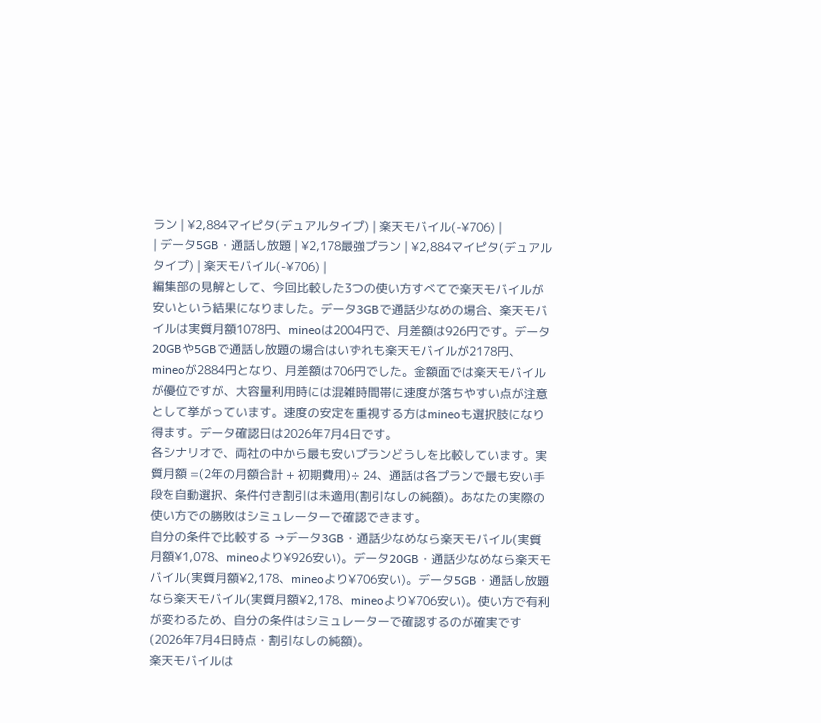ラン | ¥2,884マイピタ(デュアルタイプ) | 楽天モバイル(-¥706) |
| データ5GB・通話し放題 | ¥2,178最強プラン | ¥2,884マイピタ(デュアルタイプ) | 楽天モバイル(-¥706) |
編集部の見解として、今回比較した3つの使い方すべてで楽天モバイルが安いという結果になりました。データ3GBで通話少なめの場合、楽天モバイルは実質月額1078円、mineoは2004円で、月差額は926円です。データ20GBや5GBで通話し放題の場合はいずれも楽天モバイルが2178円、mineoが2884円となり、月差額は706円でした。金額面では楽天モバイルが優位ですが、大容量利用時には混雑時間帯に速度が落ちやすい点が注意として挙がっています。速度の安定を重視する方はmineoも選択肢になり得ます。データ確認日は2026年7月4日です。
各シナリオで、両社の中から最も安いプランどうしを比較しています。実質月額 =(2年の月額合計 + 初期費用)÷ 24、通話は各プランで最も安い手段を自動選択、条件付き割引は未適用(割引なしの純額)。あなたの実際の使い方での勝敗はシミュレーターで確認できます。
自分の条件で比較する →データ3GB・通話少なめなら楽天モバイル(実質月額¥1,078、mineoより¥926安い)。データ20GB・通話少なめなら楽天モバイル(実質月額¥2,178、mineoより¥706安い)。データ5GB・通話し放題なら楽天モバイル(実質月額¥2,178、mineoより¥706安い)。使い方で有利が変わるため、自分の条件はシミュレーターで確認するのが確実です(2026年7月4日時点・割引なしの純額)。
楽天モバイルは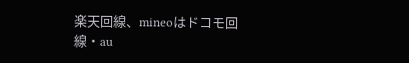楽天回線、mineoはドコモ回線・au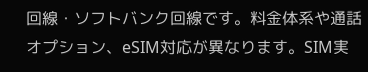回線・ソフトバンク回線です。料金体系や通話オプション、eSIM対応が異なります。SIM実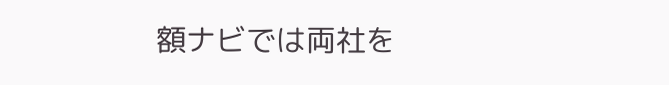額ナビでは両社を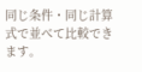同じ条件・同じ計算式で並べて比較できます。